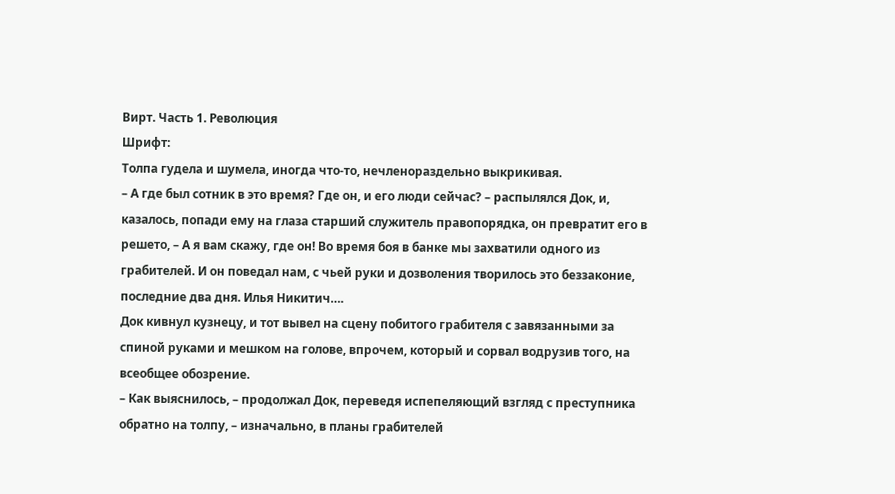Вирт. Часть 1. Революция
Шрифт:
Толпа гудела и шумела, иногда что-то, нечленораздельно выкрикивая.
– А где был сотник в это время? Где он, и его люди сейчас? – распылялся Док, и, казалось, попади ему на глаза старший служитель правопорядка, он превратит его в решето, – А я вам скажу, где он! Во время боя в банке мы захватили одного из грабителей. И он поведал нам, с чьей руки и дозволения творилось это беззаконие, последние два дня. Илья Никитич….
Док кивнул кузнецу, и тот вывел на сцену побитого грабителя с завязанными за спиной руками и мешком на голове, впрочем, который и сорвал водрузив того, на всеобщее обозрение.
– Как выяснилось, – продолжал Док, переведя испепеляющий взгляд с преступника обратно на толпу, – изначально, в планы грабителей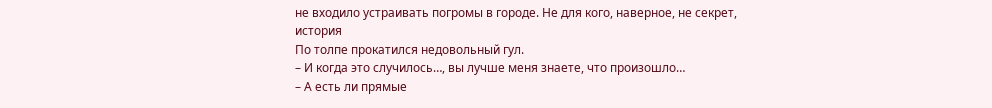не входило устраивать погромы в городе. Не для кого, наверное, не секрет, история
По толпе прокатился недовольный гул.
– И когда это случилось…, вы лучше меня знаете, что произошло…
– А есть ли прямые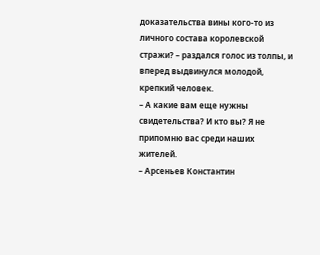доказательства вины кого-то из личного состава королевской стражи? – раздался голос из толпы, и вперед выдвинулся молодой, крепкий человек.
– А какие вам еще нужны свидетельства? И кто вы? Я не припомню вас среди наших жителей.
– Арсеньев Константин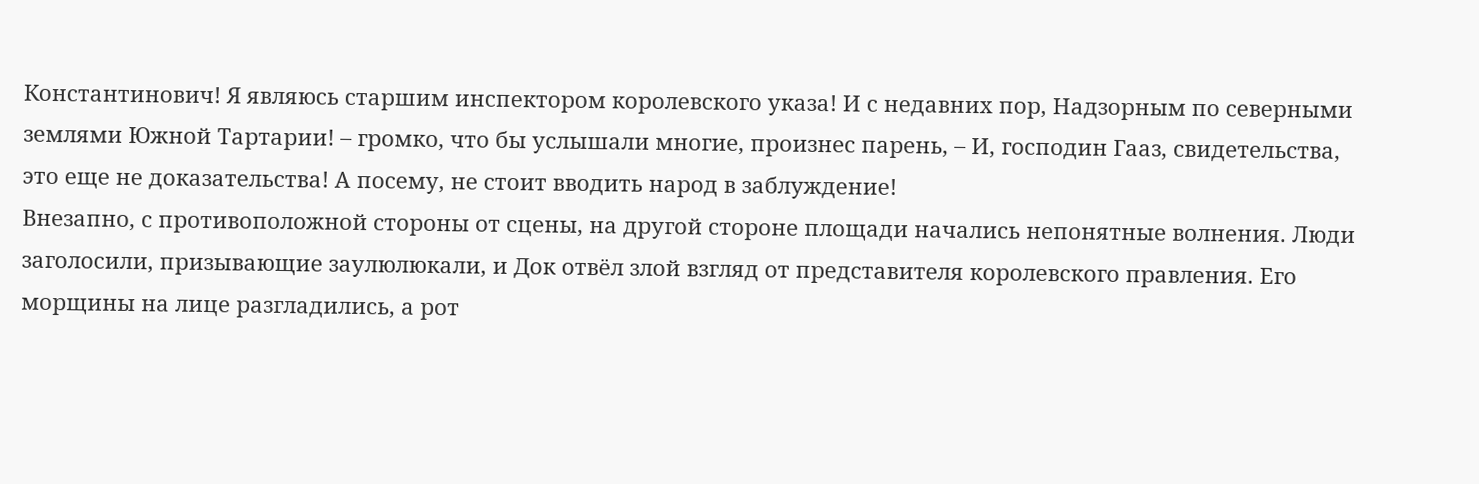Константинович! Я являюсь старшим инспектором королевского указа! И с недавних пор, Надзорным по северными землями Южной Тартарии! – громко, что бы услышали многие, произнес парень, – И, господин Гааз, свидетельства, это еще не доказательства! А посему, не стоит вводить народ в заблуждение!
Внезапно, с противоположной стороны от сцены, на другой стороне площади начались непонятные волнения. Люди заголосили, призывающие заулюлюкали, и Док отвёл злой взгляд от представителя королевского правления. Его морщины на лице разгладились, а рот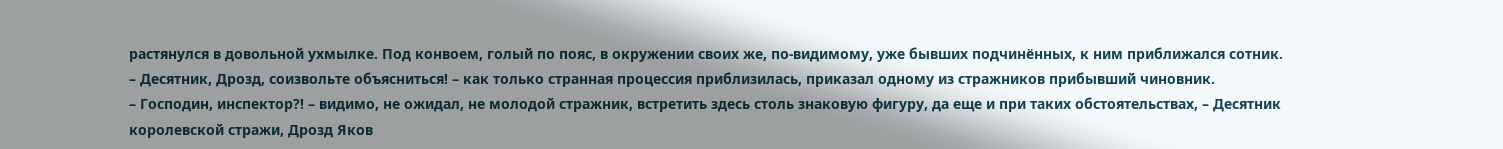растянулся в довольной ухмылке. Под конвоем, голый по пояс, в окружении своих же, по-видимому, уже бывших подчинённых, к ним приближался сотник.
– Десятник, Дрозд, соизвольте объясниться! – как только странная процессия приблизилась, приказал одному из стражников прибывший чиновник.
– Господин, инспектор?! – видимо, не ожидал, не молодой стражник, встретить здесь столь знаковую фигуру, да еще и при таких обстоятельствах, – Десятник королевской стражи, Дрозд Яков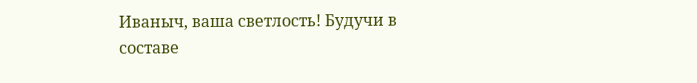Иваныч, ваша светлость! Будучи в составе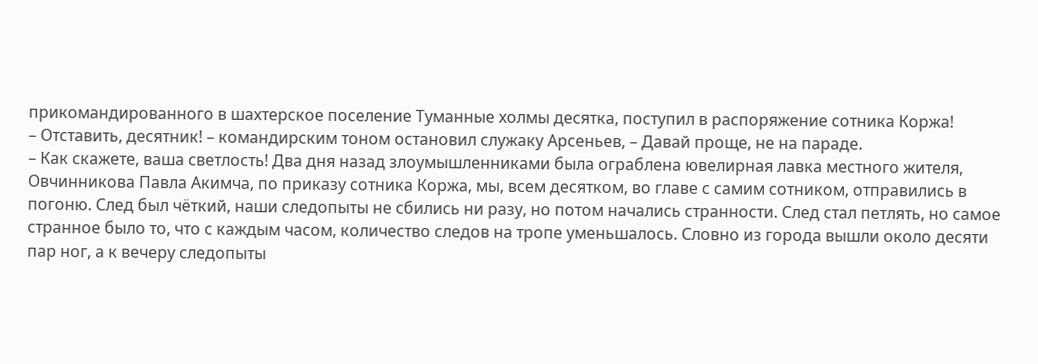прикомандированного в шахтерское поселение Туманные холмы десятка, поступил в распоряжение сотника Коржа!
– Отставить, десятник! – командирским тоном остановил служаку Арсеньев, – Давай проще, не на параде.
– Как скажете, ваша светлость! Два дня назад злоумышленниками была ограблена ювелирная лавка местного жителя, Овчинникова Павла Акимча, по приказу сотника Коржа, мы, всем десятком, во главе с самим сотником, отправились в погоню. След был чёткий, наши следопыты не сбились ни разу, но потом начались странности. След стал петлять, но самое странное было то, что с каждым часом, количество следов на тропе уменьшалось. Словно из города вышли около десяти пар ног, а к вечеру следопыты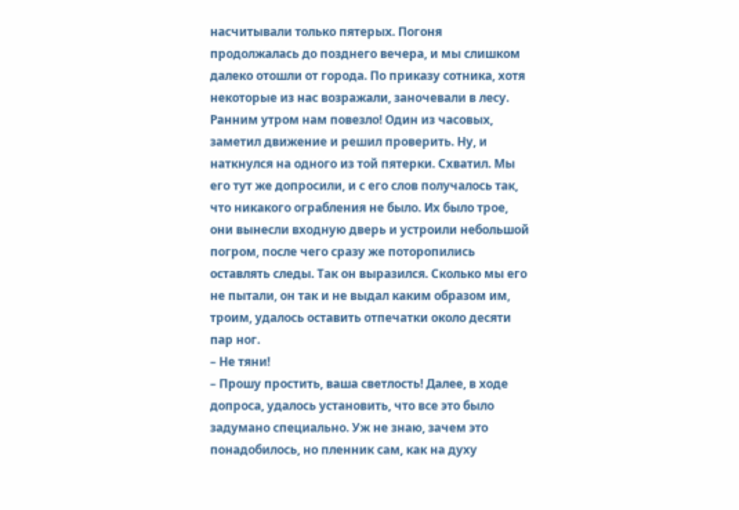насчитывали только пятерых. Погоня продолжалась до позднего вечера, и мы слишком далеко отошли от города. По приказу сотника, хотя некоторые из нас возражали, заночевали в лесу. Ранним утром нам повезло! Один из часовых, заметил движение и решил проверить. Ну, и наткнулся на одного из той пятерки. Схватил. Мы его тут же допросили, и с его слов получалось так, что никакого ограбления не было. Их было трое, они вынесли входную дверь и устроили небольшой погром, после чего сразу же поторопились оставлять следы. Так он выразился. Сколько мы его не пытали, он так и не выдал каким образом им, троим, удалось оставить отпечатки около десяти пар ног.
– Не тяни!
– Прошу простить, ваша светлость! Далее, в ходе допроса, удалось установить, что все это было задумано специально. Уж не знаю, зачем это понадобилось, но пленник сам, как на духу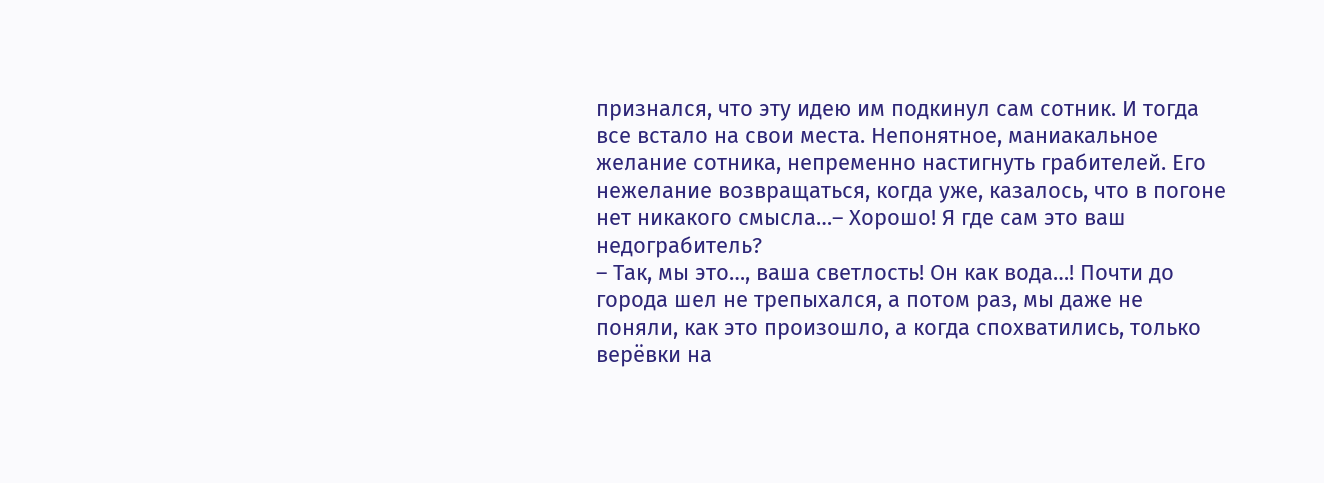признался, что эту идею им подкинул сам сотник. И тогда
все встало на свои места. Непонятное, маниакальное желание сотника, непременно настигнуть грабителей. Его нежелание возвращаться, когда уже, казалось, что в погоне нет никакого смысла…– Хорошо! Я где сам это ваш недограбитель?
– Так, мы это…, ваша светлость! Он как вода…! Почти до города шел не трепыхался, а потом раз, мы даже не поняли, как это произошло, а когда спохватились, только верёвки на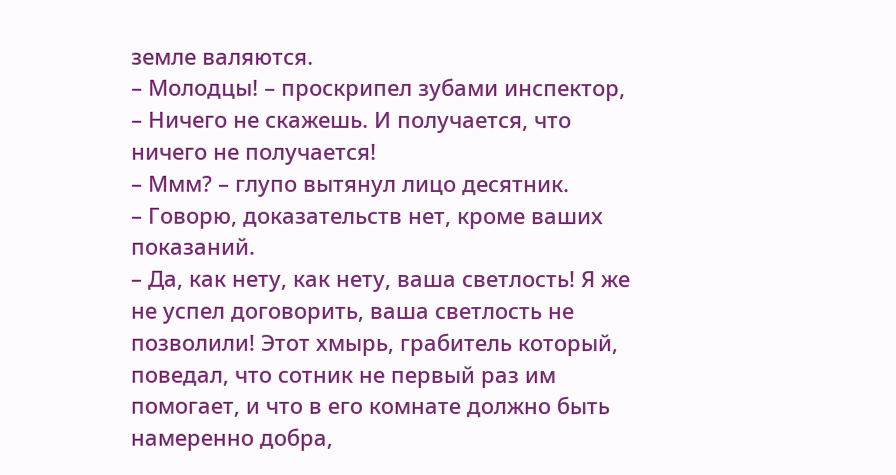земле валяются.
– Молодцы! – проскрипел зубами инспектор, – Ничего не скажешь. И получается, что ничего не получается!
– Ммм? – глупо вытянул лицо десятник.
– Говорю, доказательств нет, кроме ваших показаний.
– Да, как нету, как нету, ваша светлость! Я же не успел договорить, ваша светлость не позволили! Этот хмырь, грабитель который, поведал, что сотник не первый раз им помогает, и что в его комнате должно быть намеренно добра,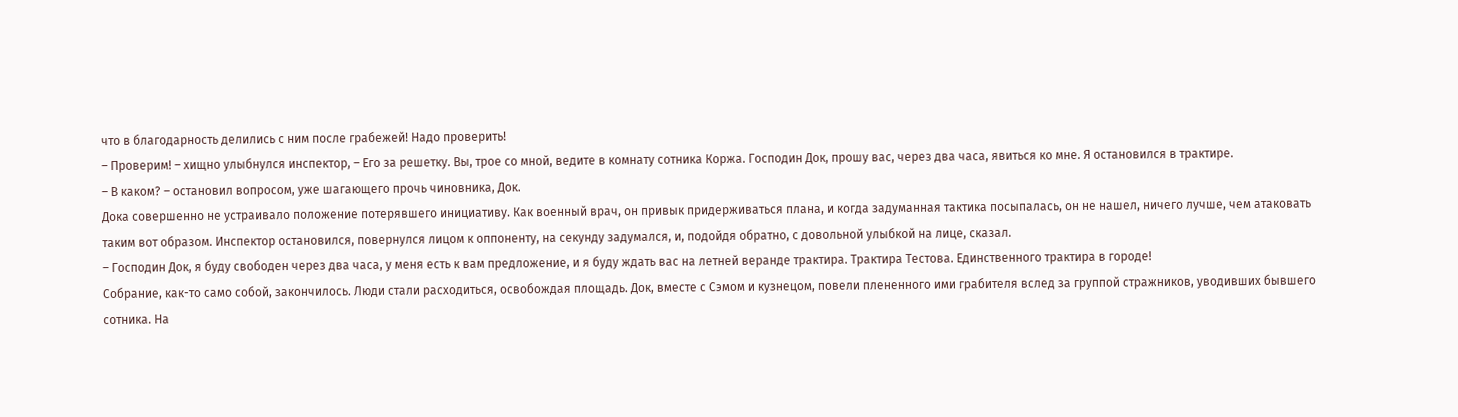что в благодарность делились с ним после грабежей! Надо проверить!
– Проверим! – хищно улыбнулся инспектор, – Его за решетку. Вы, трое со мной, ведите в комнату сотника Коржа. Господин Док, прошу вас, через два часа, явиться ко мне. Я остановился в трактире.
– В каком? – остановил вопросом, уже шагающего прочь чиновника, Док.
Дока совершенно не устраивало положение потерявшего инициативу. Как военный врач, он привык придерживаться плана, и когда задуманная тактика посыпалась, он не нашел, ничего лучше, чем атаковать таким вот образом. Инспектор остановился, повернулся лицом к оппоненту, на секунду задумался, и, подойдя обратно, с довольной улыбкой на лице, сказал.
– Господин Док, я буду свободен через два часа, у меня есть к вам предложение, и я буду ждать вас на летней веранде трактира. Трактира Тестова. Единственного трактира в городе!
Собрание, как-то само собой, закончилось. Люди стали расходиться, освобождая площадь. Док, вместе с Сэмом и кузнецом, повели плененного ими грабителя вслед за группой стражников, уводивших бывшего сотника. На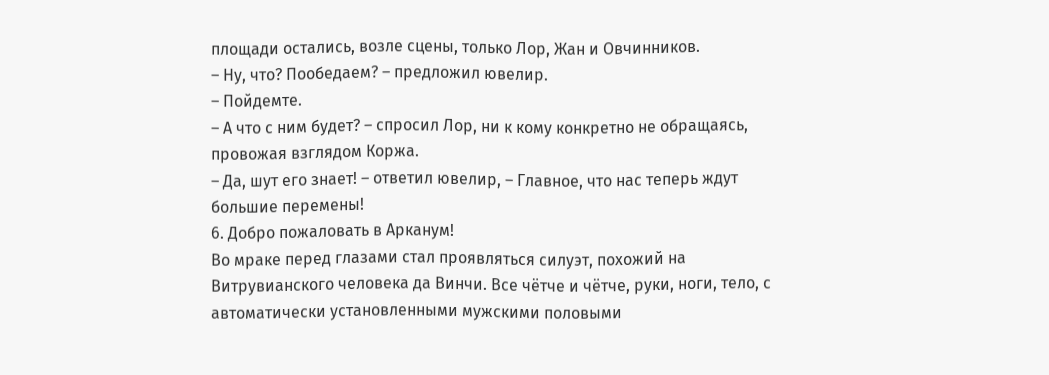площади остались, возле сцены, только Лор, Жан и Овчинников.
– Ну, что? Пообедаем? – предложил ювелир.
– Пойдемте.
– А что с ним будет? – спросил Лор, ни к кому конкретно не обращаясь, провожая взглядом Коржа.
– Да, шут его знает! – ответил ювелир, – Главное, что нас теперь ждут большие перемены!
6. Добро пожаловать в Арканум!
Во мраке перед глазами стал проявляться силуэт, похожий на Витрувианского человека да Винчи. Все чётче и чётче, руки, ноги, тело, с автоматически установленными мужскими половыми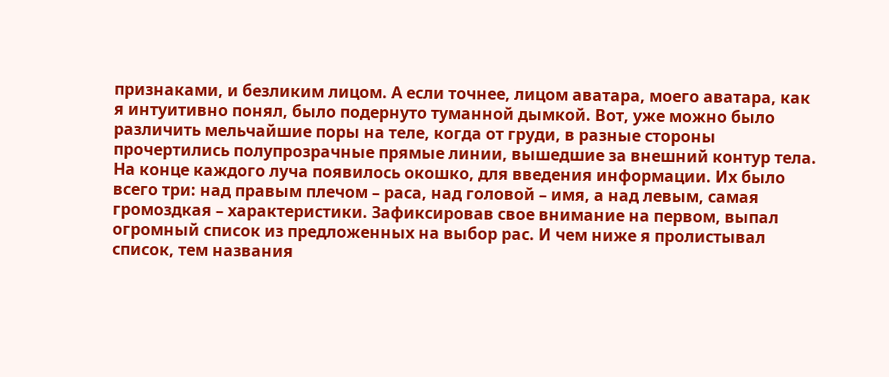признаками, и безликим лицом. А если точнее, лицом аватара, моего аватара, как я интуитивно понял, было подернуто туманной дымкой. Вот, уже можно было различить мельчайшие поры на теле, когда от груди, в разные стороны прочертились полупрозрачные прямые линии, вышедшие за внешний контур тела. На конце каждого луча появилось окошко, для введения информации. Их было всего три: над правым плечом – раса, над головой – имя, а над левым, самая громоздкая – характеристики. Зафиксировав свое внимание на первом, выпал огромный список из предложенных на выбор рас. И чем ниже я пролистывал список, тем названия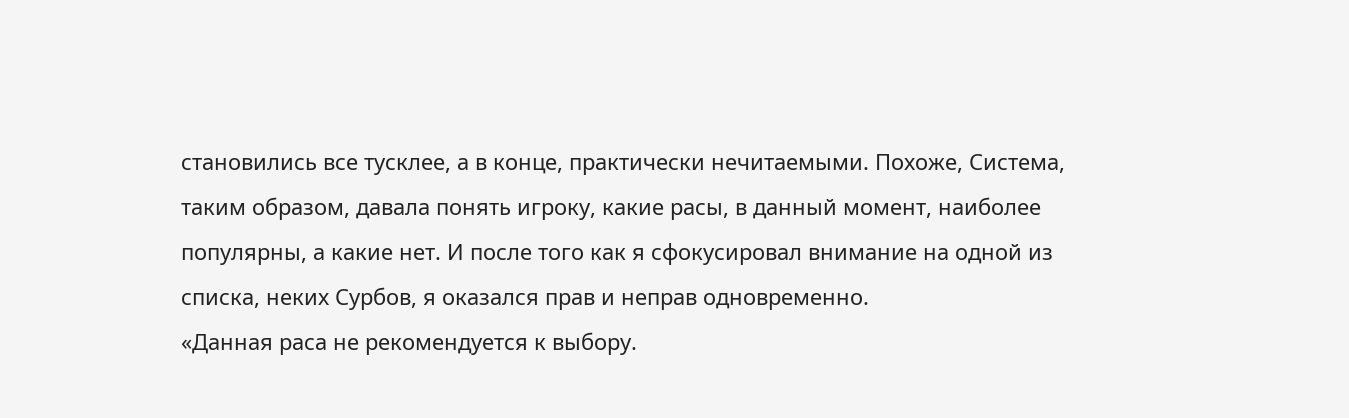становились все тусклее, а в конце, практически нечитаемыми. Похоже, Система, таким образом, давала понять игроку, какие расы, в данный момент, наиболее популярны, а какие нет. И после того как я сфокусировал внимание на одной из списка, неких Сурбов, я оказался прав и неправ одновременно.
«Данная раса не рекомендуется к выбору.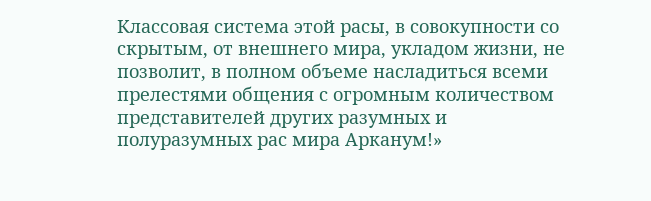Классовая система этой расы, в совокупности со скрытым, от внешнего мира, укладом жизни, не позволит, в полном объеме насладиться всеми прелестями общения с огромным количеством представителей других разумных и полуразумных рас мира Арканум!»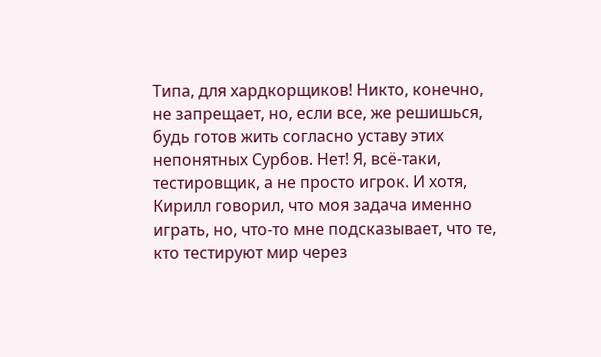Типа, для хардкорщиков! Никто, конечно, не запрещает, но, если все, же решишься, будь готов жить согласно уставу этих непонятных Сурбов. Нет! Я, всё-таки, тестировщик, а не просто игрок. И хотя, Кирилл говорил, что моя задача именно играть, но, что-то мне подсказывает, что те, кто тестируют мир через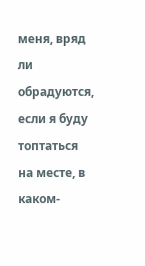меня, вряд ли обрадуются, если я буду топтаться на месте, в каком-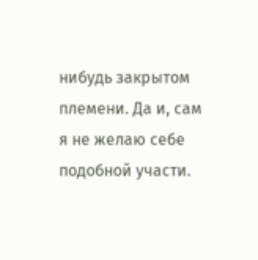нибудь закрытом племени. Да и, сам я не желаю себе подобной участи.